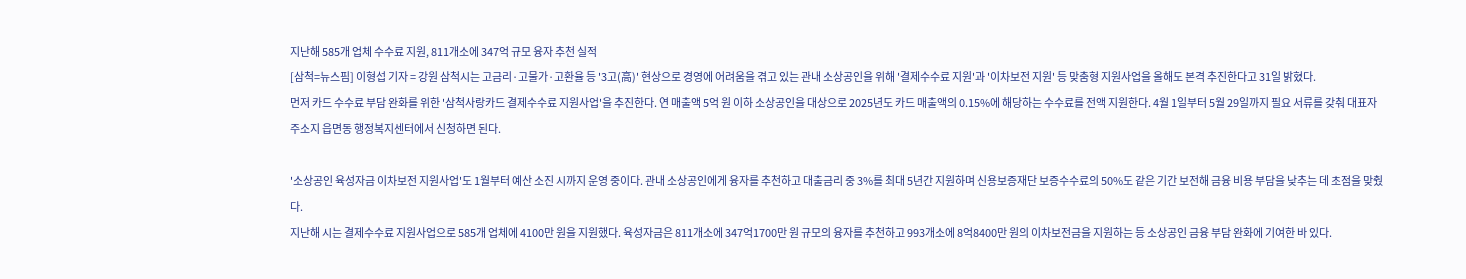지난해 585개 업체 수수료 지원, 811개소에 347억 규모 융자 추천 실적
[삼척=뉴스핌] 이형섭 기자 = 강원 삼척시는 고금리·고물가·고환율 등 '3고(高)' 현상으로 경영에 어려움을 겪고 있는 관내 소상공인을 위해 '결제수수료 지원'과 '이차보전 지원' 등 맞춤형 지원사업을 올해도 본격 추진한다고 31일 밝혔다.
먼저 카드 수수료 부담 완화를 위한 '삼척사랑카드 결제수수료 지원사업'을 추진한다. 연 매출액 5억 원 이하 소상공인을 대상으로 2025년도 카드 매출액의 0.15%에 해당하는 수수료를 전액 지원한다. 4월 1일부터 5월 29일까지 필요 서류를 갖춰 대표자 주소지 읍면동 행정복지센터에서 신청하면 된다.

'소상공인 육성자금 이차보전 지원사업'도 1월부터 예산 소진 시까지 운영 중이다. 관내 소상공인에게 융자를 추천하고 대출금리 중 3%를 최대 5년간 지원하며 신용보증재단 보증수수료의 50%도 같은 기간 보전해 금융 비용 부담을 낮추는 데 초점을 맞췄다.
지난해 시는 결제수수료 지원사업으로 585개 업체에 4100만 원을 지원했다. 육성자금은 811개소에 347억1700만 원 규모의 융자를 추천하고 993개소에 8억8400만 원의 이차보전금을 지원하는 등 소상공인 금융 부담 완화에 기여한 바 있다.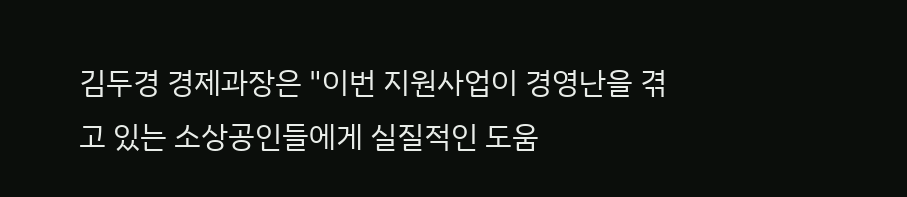김두경 경제과장은 "이번 지원사업이 경영난을 겪고 있는 소상공인들에게 실질적인 도움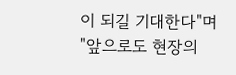이 되길 기대한다"며 "앞으로도 현장의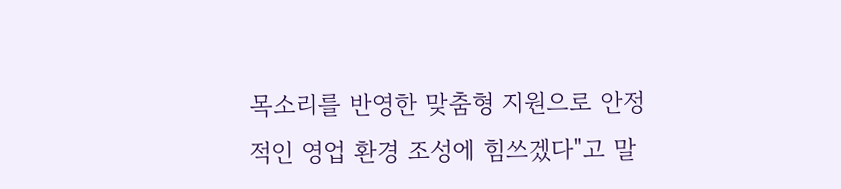목소리를 반영한 맞춤형 지원으로 안정적인 영업 환경 조성에 힘쓰겠다"고 말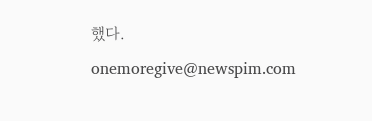했다.
onemoregive@newspim.com